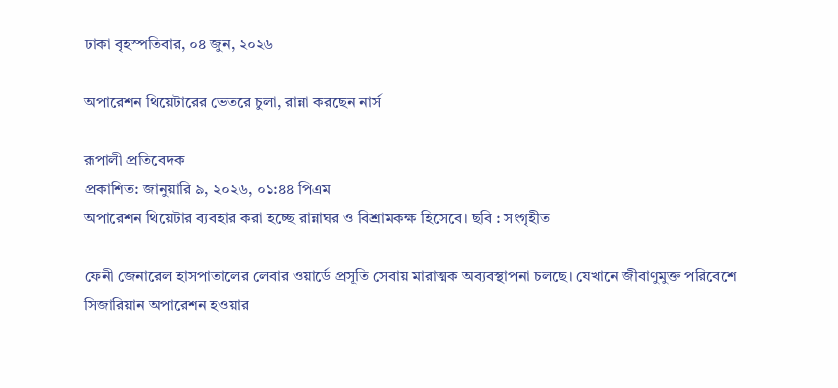ঢাকা বৃহস্পতিবার, ০৪ জুন, ২০২৬

অপারেশন থিয়েটারের ভেতরে চুলা, রান্না করছেন নার্স

রূপালী প্রতিবেদক
প্রকাশিত: জানুয়ারি ৯, ২০২৬, ০১:৪৪ পিএম
অপারেশন থিয়েটার ব্যবহার করা হচ্ছে রান্নাঘর ও বিশ্রামকক্ষ হিসেবে। ছবি : সংগৃহীত

ফেনী জেনারেল হাসপাতালের লেবার ওয়ার্ডে প্রসূতি সেবায় মারাত্মক অব্যবস্থাপনা চলছে। যেখানে জীবাণুমুক্ত পরিবেশে সিজারিয়ান অপারেশন হওয়ার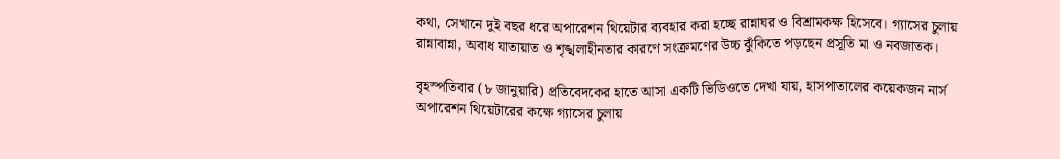কথা, সেখানে দুই বছর ধরে অপারেশন থিয়েটার ব্যবহার করা হচ্ছে রান্নাঘর ও বিশ্রামকক্ষ হিসেবে। গ্যাসের চুলায় রান্নাবান্না, অবাধ যাতায়াত ও শৃঙ্খলাহীনতার কারণে সংক্রমণের উচ্চ ঝুঁকিতে পড়ছেন প্রসূতি মা ও নবজাতক।

বৃহস্পতিবার (৮ জানুয়ারি) প্রতিবেদকের হাতে আসা একটি ভিডিওতে দেখা যায়, হাসপাতালের কয়েকজন নার্স অপারেশন থিয়েটারের কক্ষে গ্যাসের চুলায়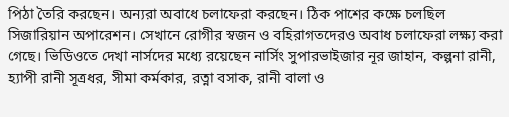পিঠা তৈরি করছেন। অন্যরা অবাধে চলাফেরা করছেন। ঠিক পাশের কক্ষে চলছিল সিজারিয়ান অপারেশন। সেখানে রোগীর স্বজন ও বহিরাগতদেরও অবাধ চলাফেরা লক্ষ্য করা গেছে। ভিডিওতে দেখা নার্সদের মধ্যে রয়েছেন নার্সিং সুপারভাইজার নূর জাহান, কল্পনা রানী, হ্যাপী রানী সূত্রধর, সীমা কর্মকার, রত্না বসাক, রানী বালা ও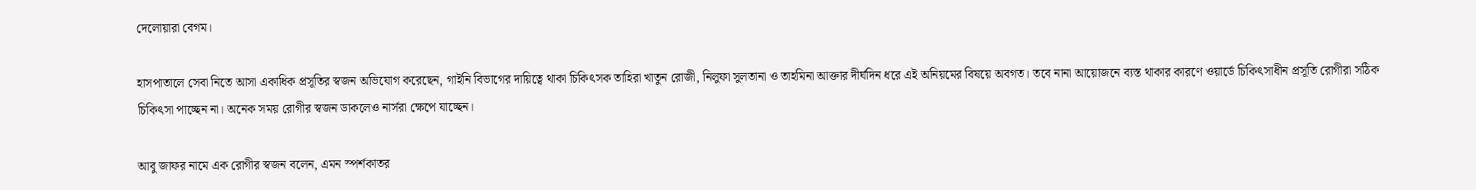দেলোয়ারা বেগম।

হাসপাতালে সেবা নিতে আসা একাধিক প্রসূতির স্বজন অভিযোগ করেছেন, গাইনি বিভাগের দায়িত্বে থাকা চিকিৎসক তাহিরা খাতুন রোজী, নিলুফা সুলতানা ও তাহমিনা আক্তার দীর্ঘদিন ধরে এই অনিয়মের বিষয়ে অবগত। তবে নানা আয়োজনে ব্যস্ত থাকার কারণে ওয়ার্ডে চিকিৎসাধীন প্রসূতি রোগীরা সঠিক চিকিৎসা পাচ্ছেন না। অনেক সময় রোগীর স্বজন ডাকলেও নার্সরা ক্ষেপে যাচ্ছেন।

আবু জাফর নামে এক রোগীর স্বজন বলেন, এমন স্পর্শকাতর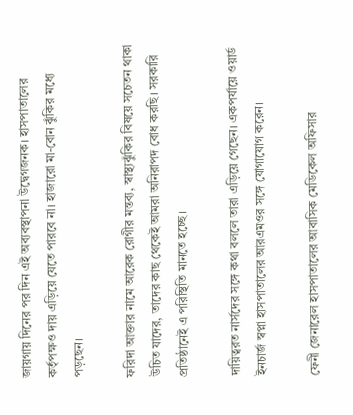জায়গায় দিনের পর দিন এই অব্যবস্থাপনা উদ্বেগজনক। হাসপাতালের কর্তৃপক্ষও দায় এড়িয়ে যেতে পারবে না। হাজারো মা-বোন ঝুঁকির মধ্যে পড়ছেন।

ফরিদা আক্তার নামে আরেক রোগীর মন্তব্য, স্বাস্থ্যঝুঁকির বিষয়ে সচেতন থাকা উচিত যাদের, তাদের কাছ থেকেই আমরা অনিরাপদ বোধ করছি। সরকারি প্রতিষ্ঠানেই এ পরিস্থিতি মানতে হচ্ছে।

দায়িত্বরত নার্সদের সঙ্গে কথা বললে তারা এড়িয়ে গেছেন। একপর্যায়ে ওয়ার্ড ইনচার্জ স্বপ্না হাসপাতালের আরএমওর সঙ্গে যোগাযোগ করেন।

ফেনী জেনারেল হাসপাতালের আবাসিক মেডিকেল অফিসার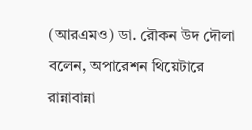(আরএমও) ডা. রৌকন উদ দৌলা বলেন, অপারেশন থিয়েটারে রান্নাবান্না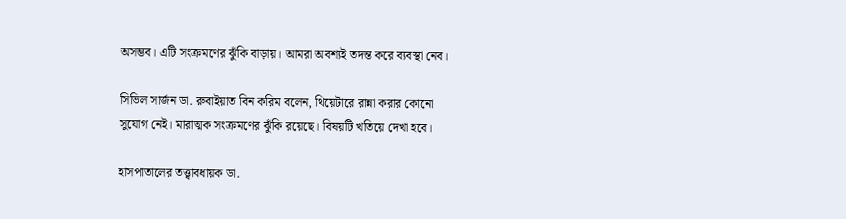অসম্ভব। এটি সংক্রমণের ঝুঁকি বাড়ায়। আমরা অবশ্যই তদন্ত করে ব্যবস্থা নেব।

সিভিল সার্জন ডা. রুবাইয়াত বিন করিম বলেন, থিয়েটারে রান্না করার কোনো সুযোগ নেই। মারাত্মক সংক্রমণের ঝুঁকি রয়েছে। বিষয়টি খতিয়ে দেখা হবে।

হাসপাতালের তত্ত্বাবধায়ক ডা.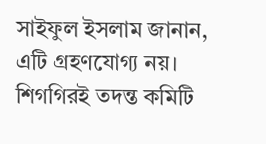সাইফুল ইসলাম জানান, এটি গ্রহণযোগ্য নয়। শিগগিরই তদন্ত কমিটি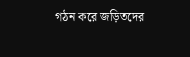গঠন করে জড়িতদের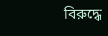বিরুদ্ধে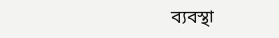ব্যবস্থা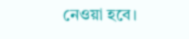নেওয়া হবে।